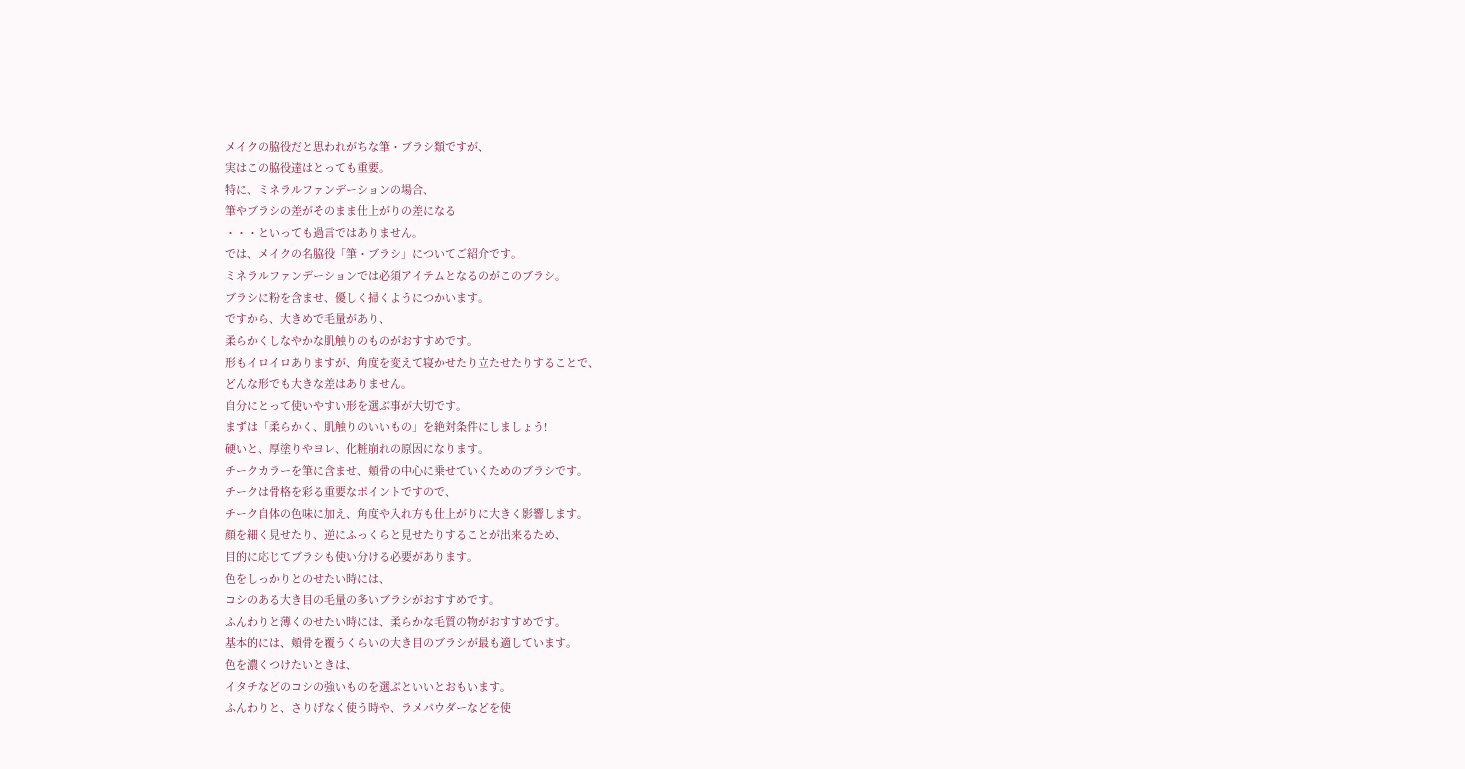メイクの脇役だと思われがちな筆・ブラシ類ですが、
実はこの脇役達はとっても重要。
特に、ミネラルファンデーションの場合、
筆やブラシの差がそのまま仕上がりの差になる
・・・といっても過言ではありません。
では、メイクの名脇役「筆・ブラシ」についてご紹介です。
ミネラルファンデーションでは必須アイテムとなるのがこのブラシ。
ブラシに粉を含ませ、優しく掃くようにつかいます。
ですから、大きめで毛量があり、
柔らかくしなやかな肌触りのものがおすすめです。
形もイロイロありますが、角度を変えて寝かせたり立たせたりすることで、
どんな形でも大きな差はありません。
自分にとって使いやすい形を選ぶ事が大切です。
まずは「柔らかく、肌触りのいいもの」を絶対条件にしましょう!
硬いと、厚塗りやヨレ、化粧崩れの原因になります。
チークカラーを筆に含ませ、頬骨の中心に乗せていくためのブラシです。
チークは骨格を彩る重要なポイントですので、
チーク自体の色味に加え、角度や入れ方も仕上がりに大きく影響します。
顔を細く見せたり、逆にふっくらと見せたりすることが出来るため、
目的に応じてブラシも使い分ける必要があります。
色をしっかりとのせたい時には、
コシのある大き目の毛量の多いブラシがおすすめです。
ふんわりと薄くのせたい時には、柔らかな毛質の物がおすすめです。
基本的には、頬骨を覆うくらいの大き目のブラシが最も適しています。
色を濃くつけたいときは、
イタチなどのコシの強いものを選ぶといいとおもいます。
ふんわりと、さりげなく使う時や、ラメパウダーなどを使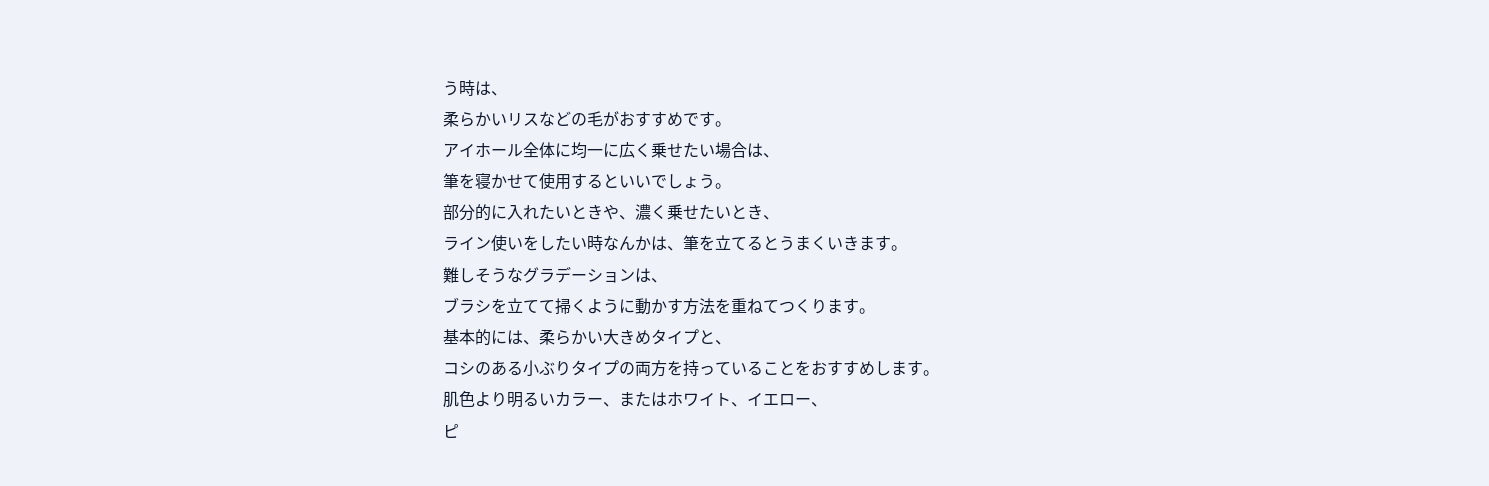う時は、
柔らかいリスなどの毛がおすすめです。
アイホール全体に均一に広く乗せたい場合は、
筆を寝かせて使用するといいでしょう。
部分的に入れたいときや、濃く乗せたいとき、
ライン使いをしたい時なんかは、筆を立てるとうまくいきます。
難しそうなグラデーションは、
ブラシを立てて掃くように動かす方法を重ねてつくります。
基本的には、柔らかい大きめタイプと、
コシのある小ぶりタイプの両方を持っていることをおすすめします。
肌色より明るいカラー、またはホワイト、イエロー、
ピ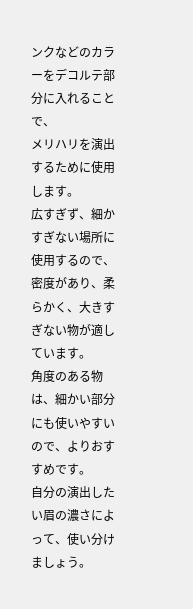ンクなどのカラーをデコルテ部分に入れることで、
メリハリを演出するために使用します。
広すぎず、細かすぎない場所に使用するので、
密度があり、柔らかく、大きすぎない物が適しています。
角度のある物は、細かい部分にも使いやすいので、よりおすすめです。
自分の演出したい眉の濃さによって、使い分けましょう。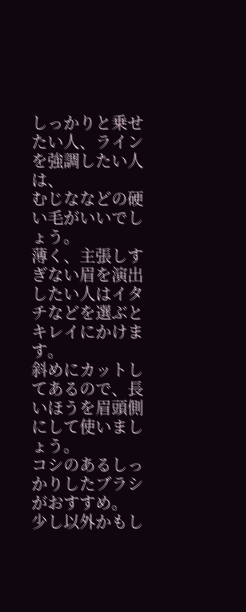しっかりと乗せたい人、ラインを強調したい人は、
むじななどの硬い毛がいいでしょう。
薄く、主張しすぎない眉を演出したい人はイタチなどを選ぶとキレイにかけます。
斜めにカットしてあるので、長いほうを眉頭側にして使いましょう。
コシのあるしっかりしたブラシがおすすめ。
少し以外かもし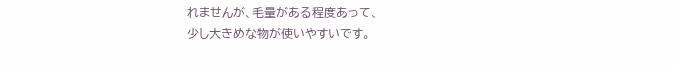れませんが、毛量がある程度あって、
少し大きめな物が使いやすいです。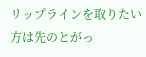リップラインを取りたい方は先のとがっ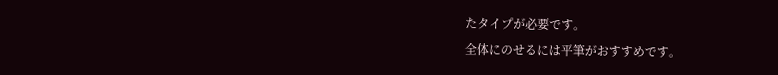たタイプが必要です。
全体にのせるには平筆がおすすめです。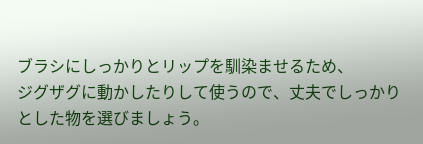ブラシにしっかりとリップを馴染ませるため、
ジグザグに動かしたりして使うので、丈夫でしっかりとした物を選びましょう。